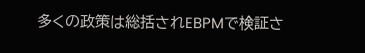多くの政策は総括されEBPMで検証さ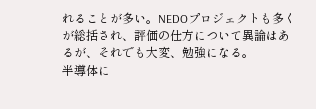れることが多い。NEDOプロジェクトも多くが総括され、評価の仕方について異論はあるが、それでも大変、勉強になる。
半導体に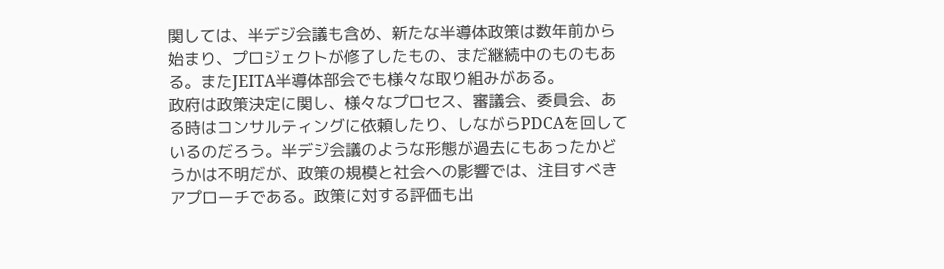関しては、半デジ会議も含め、新たな半導体政策は数年前から始まり、プロジェクトが修了したもの、まだ継続中のものもある。またJEITA半導体部会でも様々な取り組みがある。
政府は政策決定に関し、様々なプロセス、審議会、委員会、ある時はコンサルティングに依頼したり、しながらPDCAを回しているのだろう。半デジ会議のような形態が過去にもあったかどうかは不明だが、政策の規模と社会への影響では、注目すべきアプローチである。政策に対する評価も出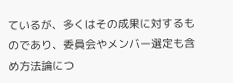ているが、多くはその成果に対するものであり、委員会やメンバー選定も含め方法論につ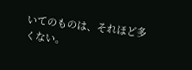いてのものは、それほど多くない。